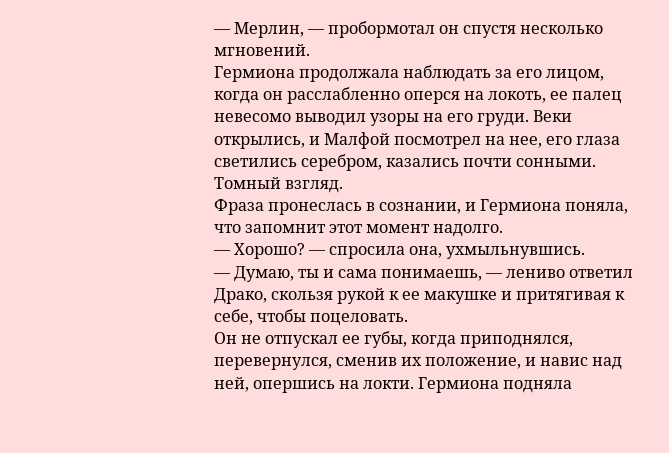— Мерлин, — пробормотал он спустя несколько мгновений.
Гермиона продолжала наблюдать за его лицом, когда он расслабленно оперся на локоть, ее палец невесомо выводил узоры на его груди. Веки открылись, и Малфой посмотрел на нее, его глаза светились серебром, казались почти сонными.
Томный взгляд.
Фраза пронеслась в сознании, и Гермиона поняла, что запомнит этот момент надолго.
— Хорошо? — спросила она, ухмыльнувшись.
— Думаю, ты и сама понимаешь, — лениво ответил Драко, скользя рукой к ее макушке и притягивая к себе, чтобы поцеловать.
Он не отпускал ее губы, когда приподнялся, перевернулся, сменив их положение, и навис над ней, опершись на локти. Гермиона подняла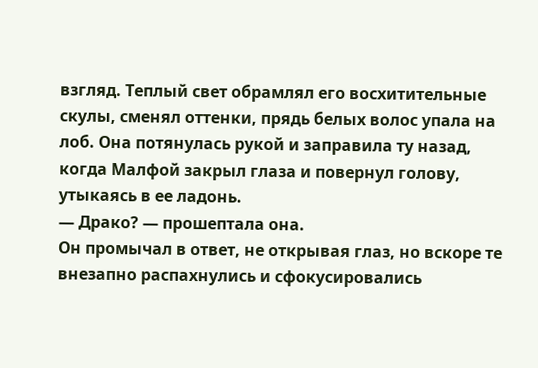взгляд. Теплый свет обрамлял его восхитительные скулы, сменял оттенки, прядь белых волос упала на лоб. Она потянулась рукой и заправила ту назад, когда Малфой закрыл глаза и повернул голову, утыкаясь в ее ладонь.
— Драко? — прошептала она.
Он промычал в ответ, не открывая глаз, но вскоре те внезапно распахнулись и сфокусировались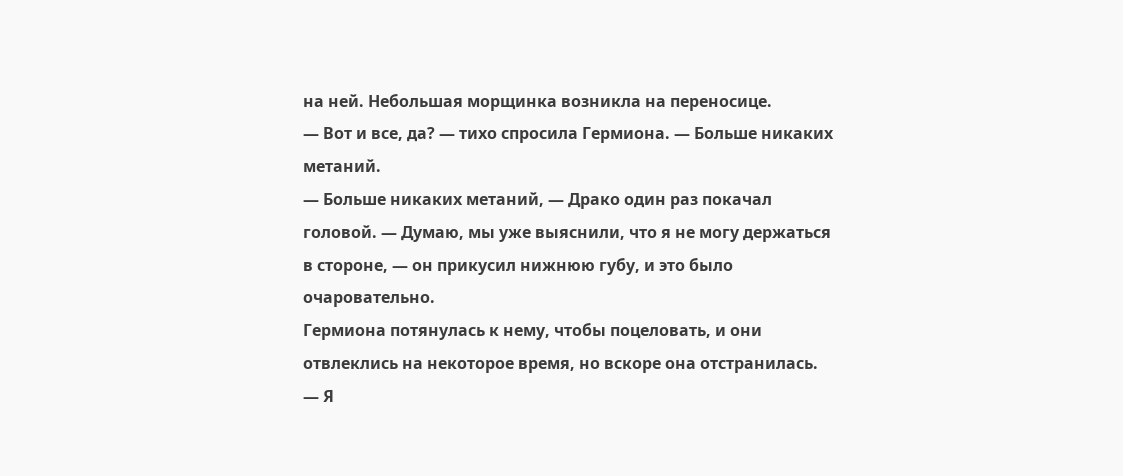на ней. Небольшая морщинка возникла на переносице.
— Вот и все, да? — тихо спросила Гермиона. — Больше никаких метаний.
— Больше никаких метаний, — Драко один раз покачал головой. — Думаю, мы уже выяснили, что я не могу держаться в стороне, — он прикусил нижнюю губу, и это было очаровательно.
Гермиона потянулась к нему, чтобы поцеловать, и они отвлеклись на некоторое время, но вскоре она отстранилась.
— Я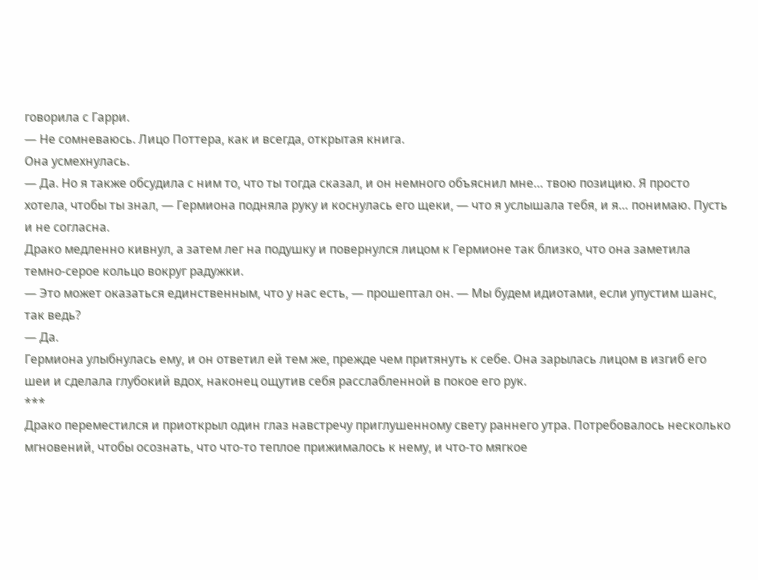говорила с Гарри.
— Не сомневаюсь. Лицо Поттера, как и всегда, открытая книга.
Она усмехнулась.
— Да. Но я также обсудила с ним то, что ты тогда сказал, и он немного объяснил мне… твою позицию. Я просто хотела, чтобы ты знал, — Гермиона подняла руку и коснулась его щеки, — что я услышала тебя, и я… понимаю. Пусть и не согласна.
Драко медленно кивнул, а затем лег на подушку и повернулся лицом к Гермионе так близко, что она заметила темно-серое кольцо вокруг радужки.
— Это может оказаться единственным, что у нас есть, — прошептал он. — Мы будем идиотами, если упустим шанс, так ведь?
— Да.
Гермиона улыбнулась ему, и он ответил ей тем же, прежде чем притянуть к себе. Она зарылась лицом в изгиб его шеи и сделала глубокий вдох, наконец ощутив себя расслабленной в покое его рук.
***
Драко переместился и приоткрыл один глаз навстречу приглушенному свету раннего утра. Потребовалось несколько мгновений, чтобы осознать, что что-то теплое прижималось к нему, и что-то мягкое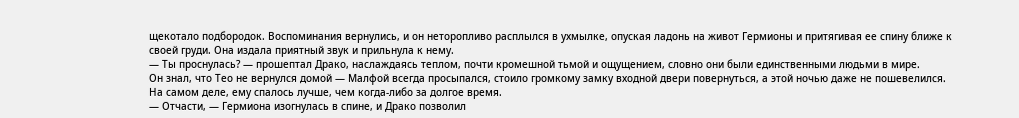щекотало подбородок. Воспоминания вернулись, и он неторопливо расплылся в ухмылке, опуская ладонь на живот Гермионы и притягивая ее спину ближе к своей груди. Она издала приятный звук и прильнула к нему.
— Ты проснулась? — прошептал Драко, наслаждаясь теплом, почти кромешной тьмой и ощущением, словно они были единственными людьми в мире.
Он знал, что Тео не вернулся домой — Малфой всегда просыпался, стоило громкому замку входной двери повернуться, а этой ночью даже не пошевелился. На самом деле, ему спалось лучше, чем когда-либо за долгое время.
— Отчасти, — Гермиона изогнулась в спине, и Драко позволил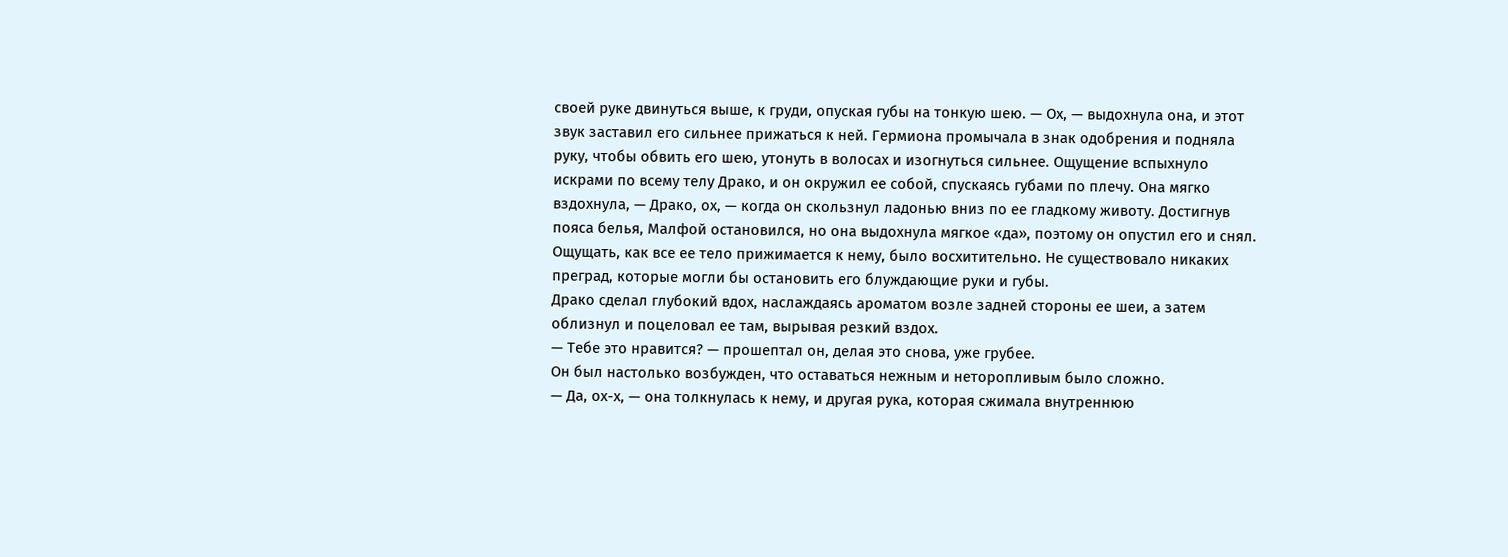своей руке двинуться выше, к груди, опуская губы на тонкую шею. — Ох, — выдохнула она, и этот звук заставил его сильнее прижаться к ней. Гермиона промычала в знак одобрения и подняла руку, чтобы обвить его шею, утонуть в волосах и изогнуться сильнее. Ощущение вспыхнуло искрами по всему телу Драко, и он окружил ее собой, спускаясь губами по плечу. Она мягко вздохнула, — Драко, ох, — когда он скользнул ладонью вниз по ее гладкому животу. Достигнув пояса белья, Малфой остановился, но она выдохнула мягкое «да», поэтому он опустил его и снял.
Ощущать, как все ее тело прижимается к нему, было восхитительно. Не существовало никаких преград, которые могли бы остановить его блуждающие руки и губы.
Драко сделал глубокий вдох, наслаждаясь ароматом возле задней стороны ее шеи, а затем облизнул и поцеловал ее там, вырывая резкий вздох.
— Тебе это нравится? — прошептал он, делая это снова, уже грубее.
Он был настолько возбужден, что оставаться нежным и неторопливым было сложно.
— Да, ох-х, — она толкнулась к нему, и другая рука, которая сжимала внутреннюю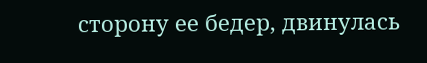сторону ее бедер, двинулась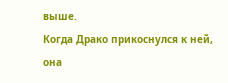выше.
Когда Драко прикоснулся к ней, она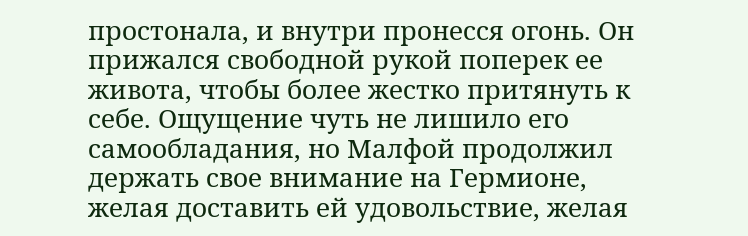простонала, и внутри пронесся огонь. Он прижался свободной рукой поперек ее живота, чтобы более жестко притянуть к себе. Ощущение чуть не лишило его самообладания, но Малфой продолжил держать свое внимание на Гермионе, желая доставить ей удовольствие, желая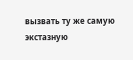вызвать ту же самую экстазную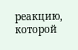реакцию, которой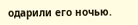одарили его ночью.